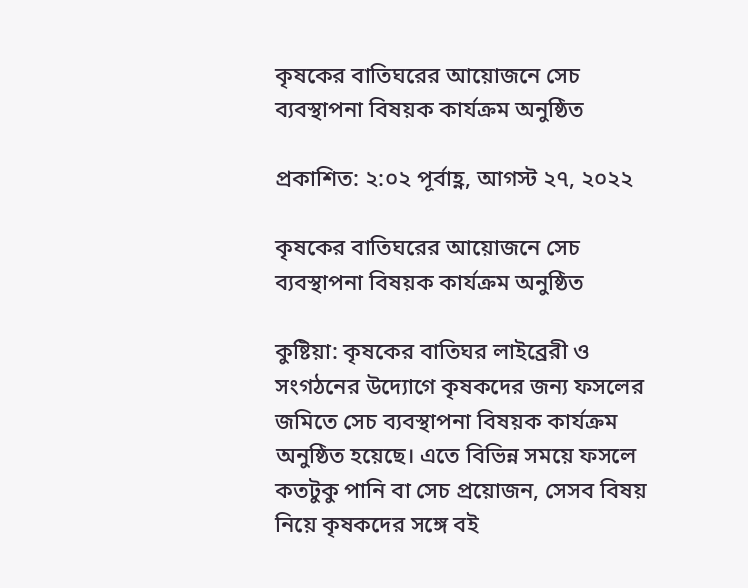কৃষকের বাতিঘরের আয়োজনে সেচ ব্যবস্থাপনা বিষয়ক কার্যক্রম অনুষ্ঠিত

প্রকাশিত: ২:০২ পূর্বাহ্ণ, আগস্ট ২৭, ২০২২

কৃষকের বাতিঘরের আয়োজনে সেচ ব্যবস্থাপনা বিষয়ক কার্যক্রম অনুষ্ঠিত

কুষ্টিয়া: কৃষকের বাতিঘর লাইব্রেরী ও সংগঠনের উদ্যোগে কৃষকদের জন্য ফসলের জমিতে সেচ ব্যবস্থাপনা বিষয়ক কার্যক্রম অনুষ্ঠিত হয়েছে। এতে বিভিন্ন সময়ে ফসলে কতটুকু পানি বা সেচ প্রয়োজন, সেসব বিষয় নিয়ে কৃষকদের সঙ্গে বই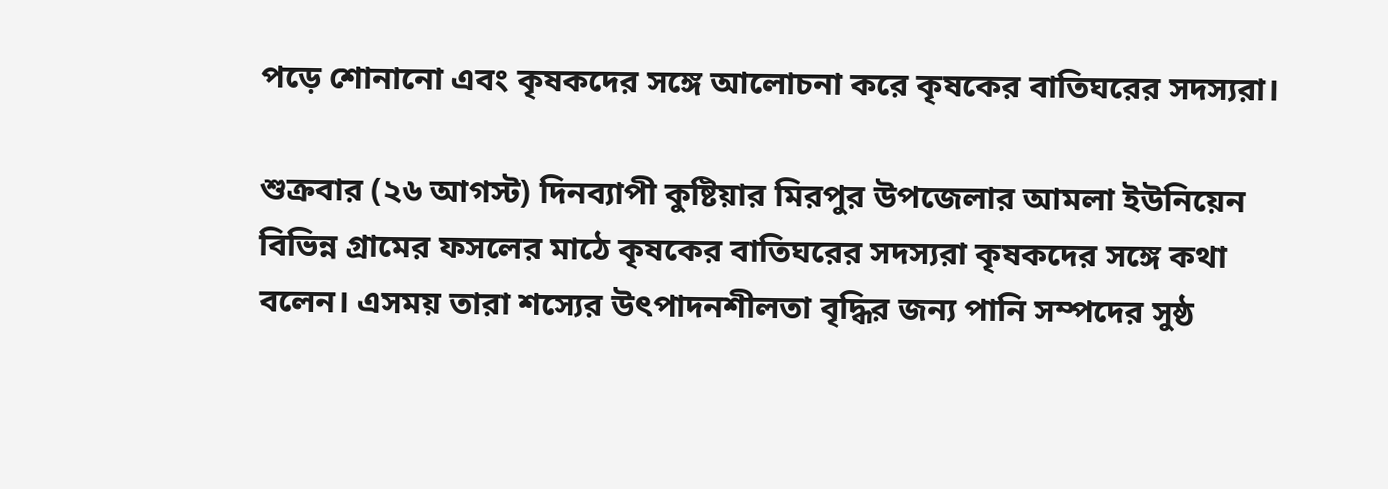পড়ে শোনানো এবং কৃষকদের সঙ্গে আলোচনা করে কৃষকের বাতিঘরের সদস্যরা।

শুক্রবার (২৬ আগস্ট) দিনব্যাপী কুষ্টিয়ার মিরপুর উপজেলার আমলা ইউনিয়েন বিভিন্ন গ্রামের ফসলের মাঠে কৃষকের বাতিঘরের সদস্যরা কৃষকদের সঙ্গে কথা বলেন। এসময় তারা শস্যের উৎপাদনশীলতা বৃদ্ধির জন্য পানি সম্পদের সুষ্ঠ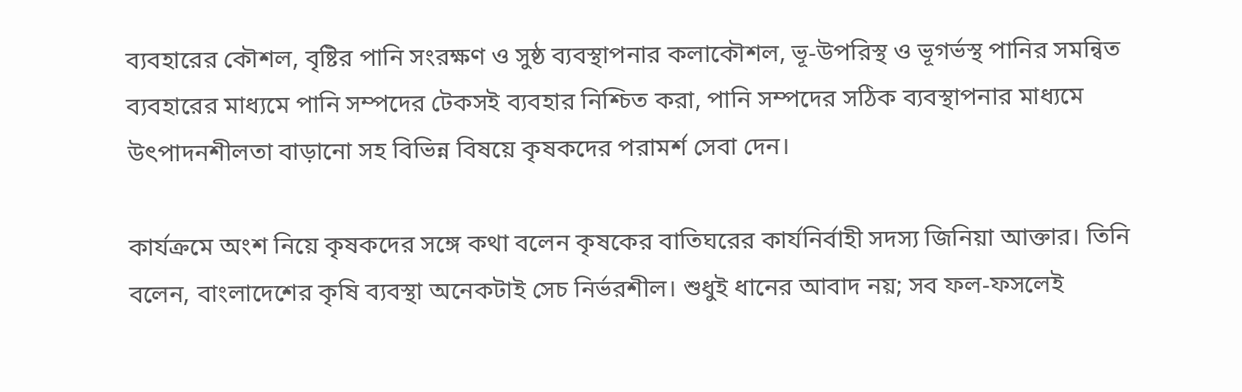ব্যবহারের কৌশল, বৃষ্টির পানি সংরক্ষণ ও সুষ্ঠ ব্যবস্থাপনার কলাকৌশল, ভূ-উপরিস্থ ও ভূগর্ভস্থ পানির সমন্বিত ব্যবহারের মাধ্যমে পানি সম্পদের টেকসই ব্যবহার নিশ্চিত করা, পানি সম্পদের সঠিক ব্যবস্থাপনার মাধ্যমে উৎপাদনশীলতা বাড়ানো সহ বিভিন্ন বিষয়ে কৃষকদের পরামর্শ সেবা দেন।

কার্যক্রমে অংশ নিয়ে কৃষকদের সঙ্গে কথা বলেন কৃষকের বাতিঘরের কার্যনির্বাহী সদস্য জিনিয়া আক্তার। তিনি বলেন, বাংলাদেশের কৃষি ব্যবস্থা অনেকটাই সেচ নির্ভরশীল। শুধুই ধানের আবাদ নয়; সব ফল-ফসলেই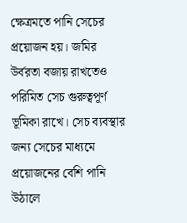ক্ষেত্রমতে পানি সেচের প্রয়োজন হয়। জমির উর্বরতা বজায় রাখতেও পরিমিত সেচ গুরুত্বপূর্ণ ভূমিকা রাখে। সেচ ব্যবস্থার জন্য সেচের মাধ্যমে প্রয়োজনের বেশি পানি উঠালে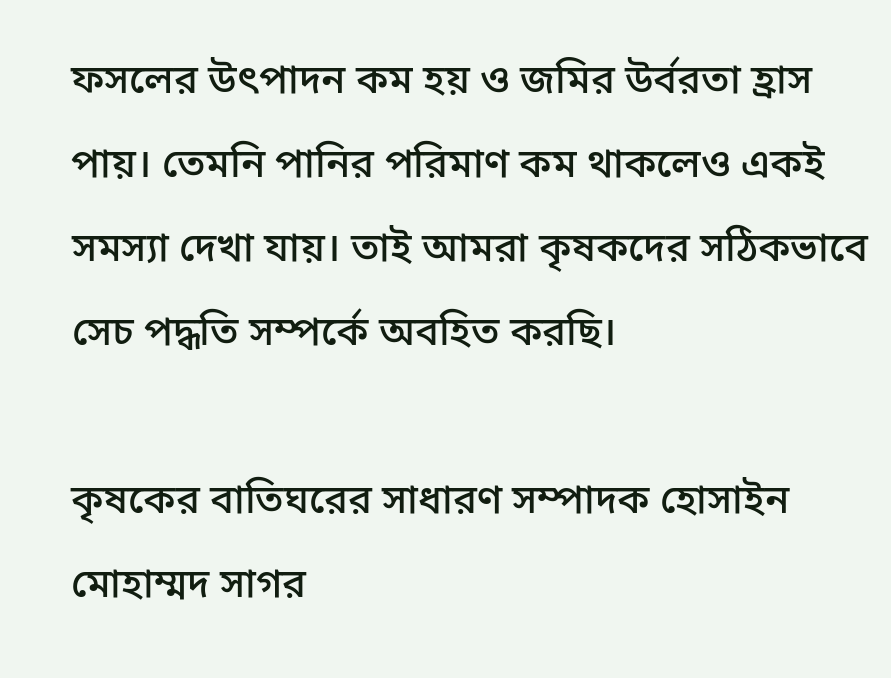ফসলের উৎপাদন কম হয় ও জমির উর্বরতা হ্রাস পায়। তেমনি পানির পরিমাণ কম থাকলেও একই সমস্যা দেখা যায়। তাই আমরা কৃষকদের সঠিকভাবে সেচ পদ্ধতি সম্পর্কে অবহিত করছি।

কৃষকের বাতিঘরের সাধারণ সম্পাদক হোসাইন মোহাম্মদ সাগর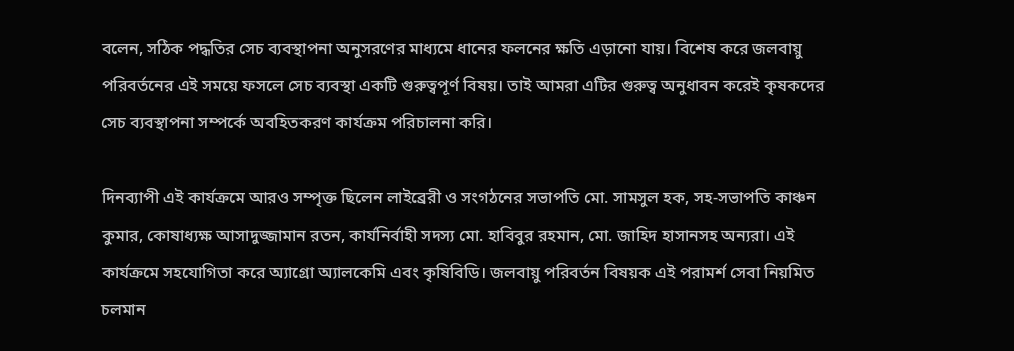বলেন, সঠিক পদ্ধতির সেচ ব্যবস্থাপনা অনুসরণের মাধ্যমে ধানের ফলনের ক্ষতি এড়ানো যায়। বিশেষ করে জলবায়ু পরিবর্তনের এই সময়ে ফসলে সেচ ব্যবস্থা একটি গুরুত্বপূর্ণ বিষয়। তাই আমরা এটির গুরুত্ব অনুধাবন করেই কৃষকদের সেচ ব্যবস্থাপনা সম্পর্কে অবহিতকরণ কার্যক্রম পরিচালনা করি।

দিনব্যাপী এই কার্যক্রমে আরও সম্পৃক্ত ছিলেন লাইব্রেরী ও সংগঠনের সভাপতি মো. সামসুল হক, সহ-সভাপতি কাঞ্চন কুমার, কোষাধ্যক্ষ আসাদুজ্জামান রতন, কার্যনির্বাহী সদস্য মো. হাবিবুর রহমান, মো. জাহিদ হাসানসহ অন্যরা। এই কার্যক্রমে সহযোগিতা করে অ্যাগ্রো অ্যালকেমি এবং কৃষিবিডি। জলবায়ু পরিবর্তন বিষয়ক এই পরামর্শ সেবা নিয়মিত চলমান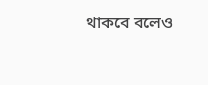থাকবে বলেও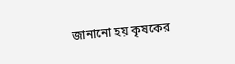জানানো হয় কৃষকের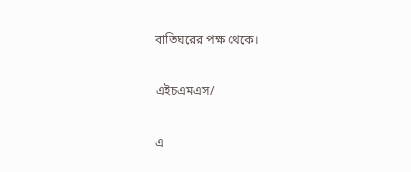বাতিঘরের পক্ষ থেকে।

এইচএমএস/

এ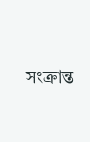সংক্রান্ত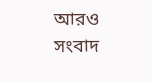আরও সংবাদ